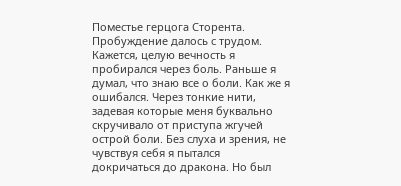Поместье герцога Сторента.
Пробуждение далось с трудом. Кажется, целую вечность я пробирался через боль. Раньше я думал, что знаю все о боли. Как же я ошибался. Через тонкие нити, задевая которые меня буквально скручивало от приступа жгучей острой боли. Без слуха и зрения, не чувствуя себя я пытался докричаться до дракона. Но был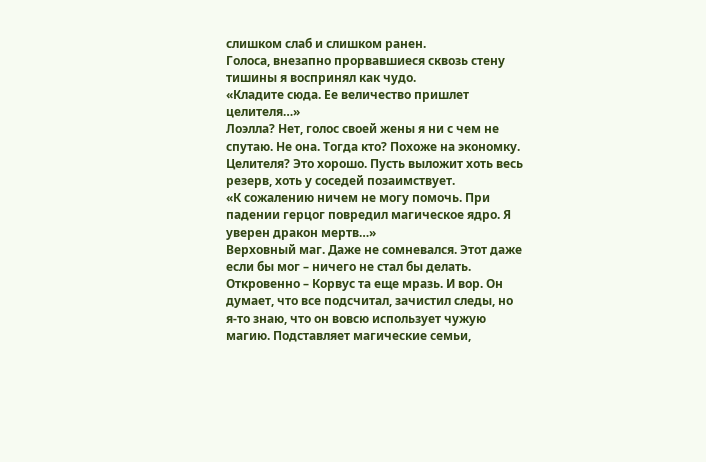слишком слаб и слишком ранен.
Голоса, внезапно прорвавшиеся сквозь стену тишины я воспринял как чудо.
«Кладите сюда. Ее величество пришлет целителя…»
Лоэлла? Нет, голос своей жены я ни с чем не спутаю. Не она. Тогда кто? Похоже на экономку. Целителя? Это хорошо. Пусть выложит хоть весь резерв, хоть у соседей позаимствует.
«К сожалению ничем не могу помочь. При падении герцог повредил магическое ядро. Я уверен дракон мертв…»
Верховный маг. Даже не сомневался. Этот даже если бы мог – ничего не стал бы делать. Откровенно – Корвус та еще мразь. И вор. Он думает, что все подсчитал, зачистил следы, но я-то знаю, что он вовсю использует чужую магию. Подставляет магические семьи,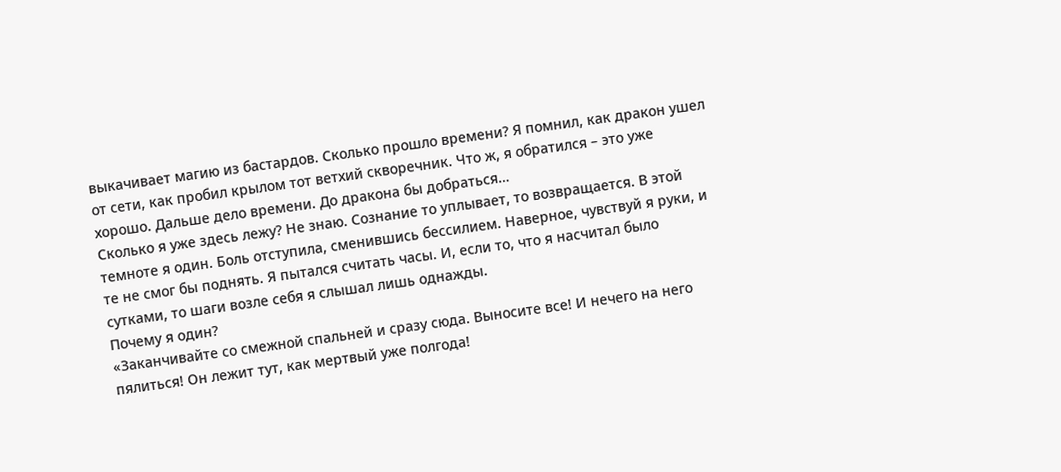выкачивает магию из бастардов. Сколько прошло времени? Я помнил, как дракон ушел от сети, как пробил крылом тот ветхий скворечник. Что ж, я обратился – это уже хорошо. Дальше дело времени. До дракона бы добраться…
Сколько я уже здесь лежу? Не знаю. Сознание то уплывает, то возвращается. В этой темноте я один. Боль отступила, сменившись бессилием. Наверное, чувствуй я руки, и те не смог бы поднять. Я пытался считать часы. И, если то, что я насчитал было сутками, то шаги возле себя я слышал лишь однажды.
Почему я один?
«Заканчивайте со смежной спальней и сразу сюда. Выносите все! И нечего на него пялиться! Он лежит тут, как мертвый уже полгода!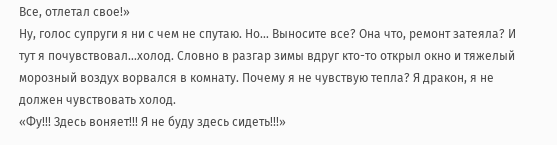Все, отлетал свое!»
Ну, голос супруги я ни с чем не спутаю. Но… Выносите все? Она что, ремонт затеяла? И тут я почувствовал…холод. Словно в разгар зимы вдруг кто-то открыл окно и тяжелый морозный воздух ворвался в комнату. Почему я не чувствую тепла? Я дракон, я не должен чувствовать холод.
«Фу!!! Здесь воняет!!! Я не буду здесь сидеть!!!»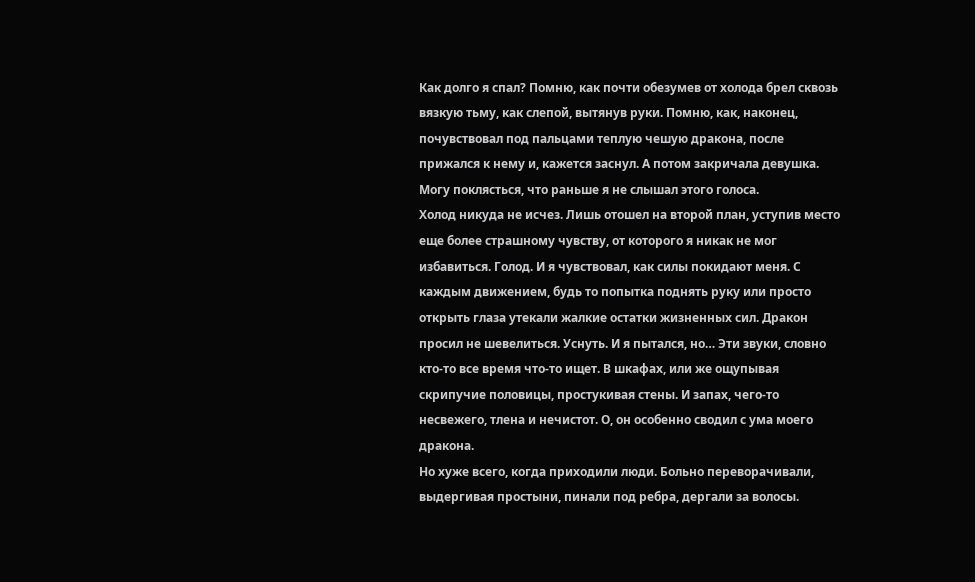Как долго я спал? Помню, как почти обезумев от холода брел сквозь вязкую тьму, как слепой, вытянув руки. Помню, как, наконец, почувствовал под пальцами теплую чешую дракона, после прижался к нему и, кажется заснул. А потом закричала девушка. Могу поклясться, что раньше я не слышал этого голоса.
Холод никуда не исчез. Лишь отошел на второй план, уступив место еще более страшному чувству, от которого я никак не мог избавиться. Голод. И я чувствовал, как силы покидают меня. С каждым движением, будь то попытка поднять руку или просто открыть глаза утекали жалкие остатки жизненных сил. Дракон просил не шевелиться. Уснуть. И я пытался, но… Эти звуки, словно кто-то все время что-то ищет. В шкафах, или же ощупывая скрипучие половицы, простукивая стены. И запах, чего-то несвежего, тлена и нечистот. О, он особенно сводил с ума моего дракона.
Но хуже всего, когда приходили люди. Больно переворачивали, выдергивая простыни, пинали под ребра, дергали за волосы.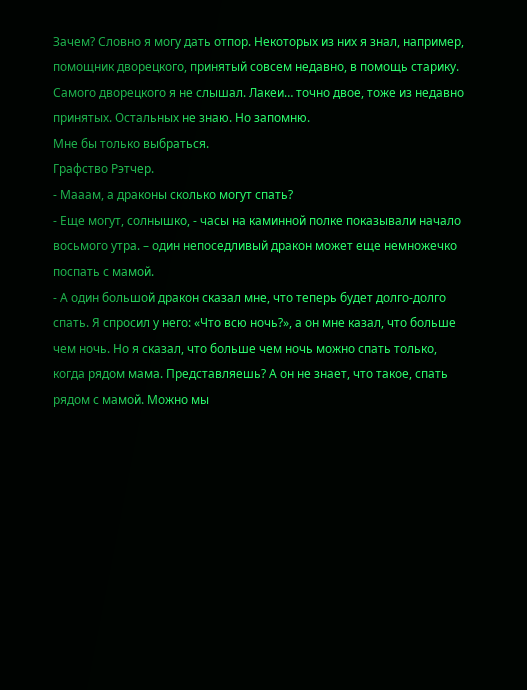Зачем? Словно я могу дать отпор. Некоторых из них я знал, например, помощник дворецкого, принятый совсем недавно, в помощь старику. Самого дворецкого я не слышал. Лакеи… точно двое, тоже из недавно принятых. Остальных не знаю. Но запомню.
Мне бы только выбраться.
Графство Рэтчер.
- Мааам, а драконы сколько могут спать?
- Еще могут, солнышко, - часы на каминной полке показывали начало восьмого утра. – один непоседливый дракон может еще немножечко поспать с мамой.
- А один большой дракон сказал мне, что теперь будет долго-долго спать. Я спросил у него: «Что всю ночь?», а он мне казал, что больше чем ночь. Но я сказал, что больше чем ночь можно спать только, когда рядом мама. Представляешь? А он не знает, что такое, спать рядом с мамой. Можно мы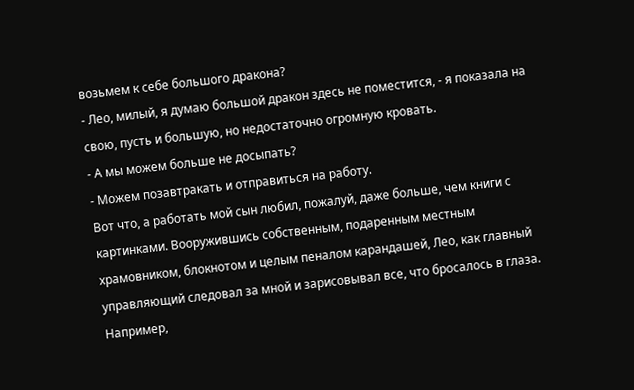возьмем к себе большого дракона?
- Лео, милый, я думаю большой дракон здесь не поместится, - я показала на свою, пусть и большую, но недостаточно огромную кровать.
- А мы можем больше не досыпать?
- Можем позавтракать и отправиться на работу.
Вот что, а работать мой сын любил, пожалуй, даже больше, чем книги с картинками. Вооружившись собственным, подаренным местным храмовником, блокнотом и целым пеналом карандашей, Лео, как главный управляющий следовал за мной и зарисовывал все, что бросалось в глаза.
Например,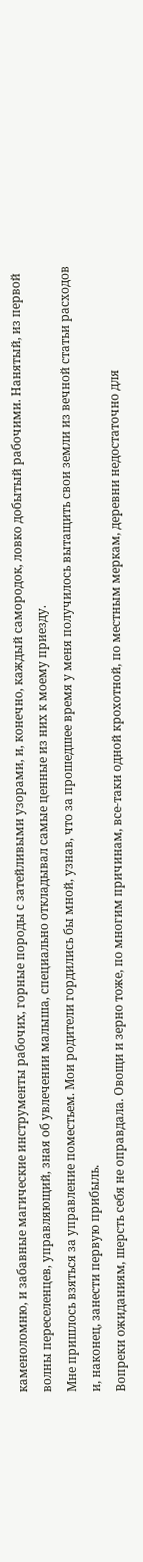каменоломню, и забавные магические инструменты рабочих, горные породы с затейливыми узорами, и, конечно, каждый самородок, ловко добытый рабочими. Нанятый, из первой волны переселенцев, управляющий, зная об увлечении малыша, специально откладывал самые ценные из них к моему приезду.
Мне пришлось взяться за управление поместьем. Мои родители гордились бы мной, узнав, что за прошедшее время у меня получилось вытащить свои земли из вечной статьи расходов и, наконец, занести первую прибыль.
Вопреки ожиданиям, шерсть себя не оправдала. Овощи и зерно тоже, по многим причинам, все-таки одной крохотной, по местным меркам, деревни недостаточно для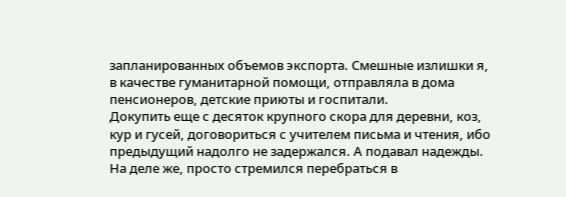запланированных объемов экспорта. Смешные излишки я, в качестве гуманитарной помощи, отправляла в дома пенсионеров, детские приюты и госпитали.
Докупить еще с десяток крупного скора для деревни, коз, кур и гусей, договориться с учителем письма и чтения, ибо предыдущий надолго не задержался. А подавал надежды. На деле же, просто стремился перебраться в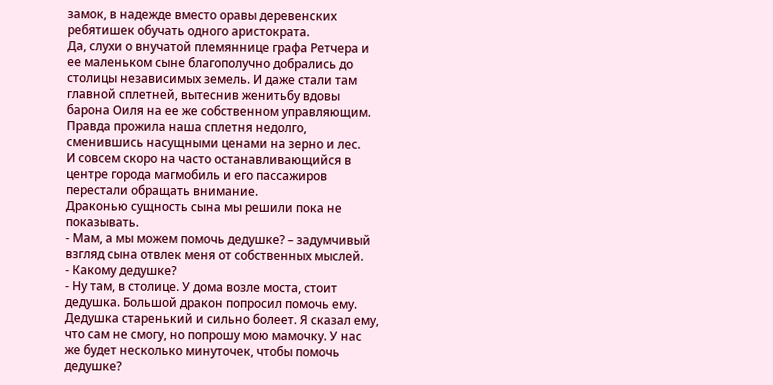замок, в надежде вместо оравы деревенских ребятишек обучать одного аристократа.
Да, слухи о внучатой племяннице графа Ретчера и ее маленьком сыне благополучно добрались до столицы независимых земель. И даже стали там главной сплетней, вытеснив женитьбу вдовы барона Оиля на ее же собственном управляющим. Правда прожила наша сплетня недолго, сменившись насущными ценами на зерно и лес.
И совсем скоро на часто останавливающийся в центре города магмобиль и его пассажиров перестали обращать внимание.
Драконью сущность сына мы решили пока не показывать.
- Мам, а мы можем помочь дедушке? – задумчивый взгляд сына отвлек меня от собственных мыслей.
- Какому дедушке?
- Ну там, в столице. У дома возле моста, стоит дедушка. Большой дракон попросил помочь ему. Дедушка старенький и сильно болеет. Я сказал ему, что сам не смогу, но попрошу мою мамочку. У нас же будет несколько минуточек, чтобы помочь дедушке?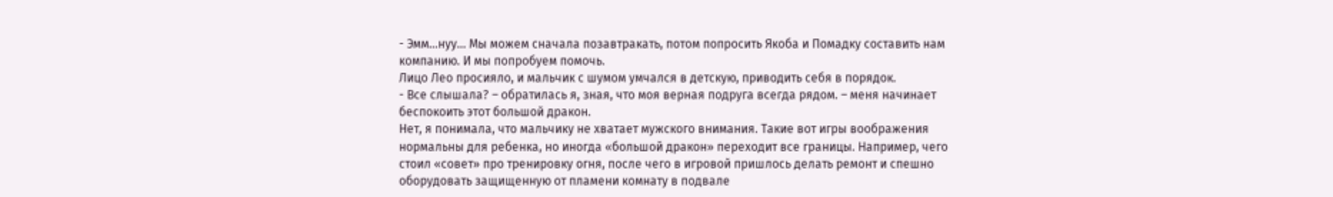- Эмм…нуу… Мы можем сначала позавтракать, потом попросить Якоба и Помадку составить нам компанию. И мы попробуем помочь.
Лицо Лео просияло, и мальчик с шумом умчался в детскую, приводить себя в порядок.
- Все слышала? – обратилась я, зная, что моя верная подруга всегда рядом. – меня начинает беспокоить этот большой дракон.
Нет, я понимала, что мальчику не хватает мужского внимания. Такие вот игры воображения нормальны для ребенка, но иногда «большой дракон» переходит все границы. Например, чего стоил «совет» про тренировку огня, после чего в игровой пришлось делать ремонт и спешно оборудовать защищенную от пламени комнату в подвале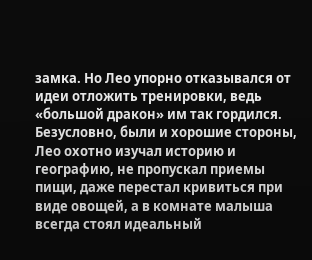замка. Но Лео упорно отказывался от идеи отложить тренировки, ведь «большой дракон» им так гордился. Безусловно, были и хорошие стороны, Лео охотно изучал историю и географию, не пропускал приемы пищи, даже перестал кривиться при виде овощей, а в комнате малыша всегда стоял идеальный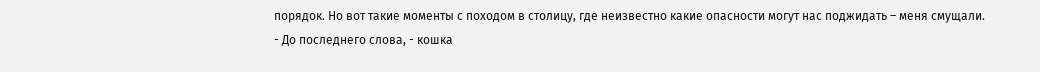порядок. Но вот такие моменты с походом в столицу, где неизвестно какие опасности могут нас поджидать – меня смущали.
- До последнего слова, - кошка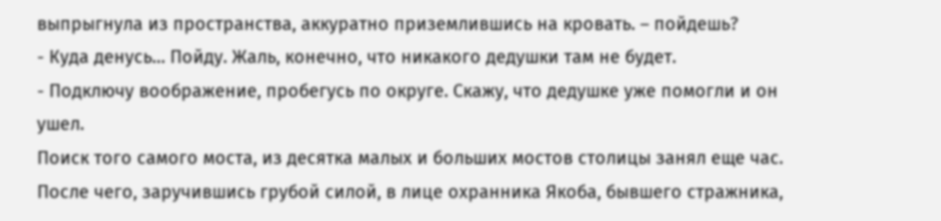выпрыгнула из пространства, аккуратно приземлившись на кровать. – пойдешь?
- Куда денусь… Пойду. Жаль, конечно, что никакого дедушки там не будет.
- Подключу воображение, пробегусь по округе. Скажу, что дедушке уже помогли и он ушел.
Поиск того самого моста, из десятка малых и больших мостов столицы занял еще час. После чего, заручившись грубой силой, в лице охранника Якоба, бывшего стражника,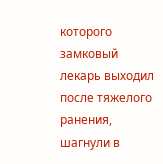которого замковый лекарь выходил после тяжелого ранения, шагнули в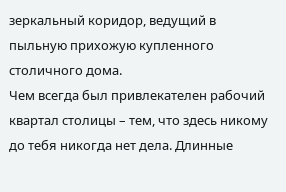зеркальный коридор, ведущий в пыльную прихожую купленного столичного дома.
Чем всегда был привлекателен рабочий квартал столицы – тем, что здесь никому до тебя никогда нет дела. Длинные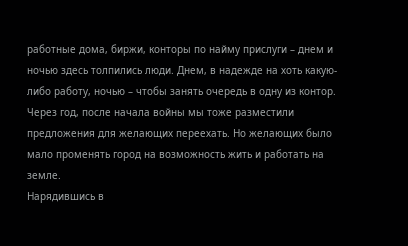работные дома, биржи, конторы по найму прислуги – днем и ночью здесь толпились люди. Днем, в надежде на хоть какую-либо работу, ночью – чтобы занять очередь в одну из контор.
Через год, после начала войны мы тоже разместили предложения для желающих переехать. Но желающих было мало променять город на возможность жить и работать на земле.
Нарядившись в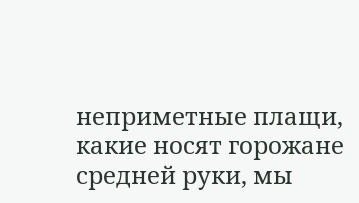неприметные плащи, какие носят горожане средней руки, мы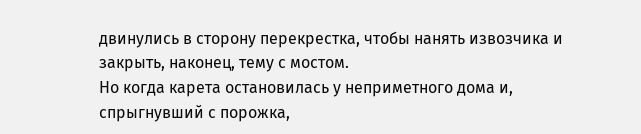двинулись в сторону перекрестка, чтобы нанять извозчика и закрыть, наконец, тему с мостом.
Но когда карета остановилась у неприметного дома и, спрыгнувший с порожка,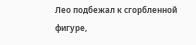Лео подбежал к сгорбленной фигуре,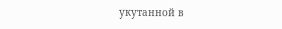укутанной в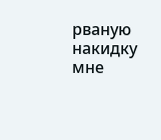рваную накидку мне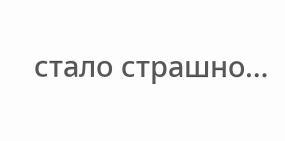стало страшно…